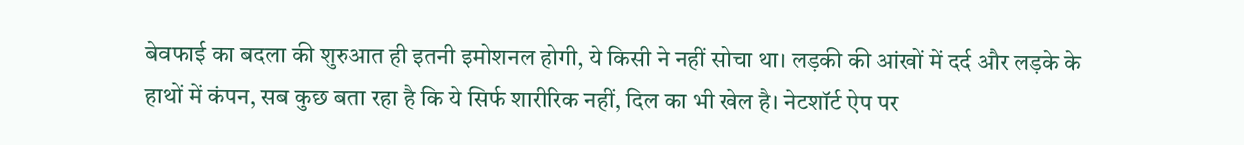बेवफाई का बदला की शुरुआत ही इतनी इमोशनल होगी, ये किसी ने नहीं सोचा था। लड़की की आंखों में दर्द और लड़के के हाथों में कंपन, सब कुछ बता रहा है कि ये सिर्फ शारीरिक नहीं, दिल का भी खेल है। नेटशॉर्ट ऐप पर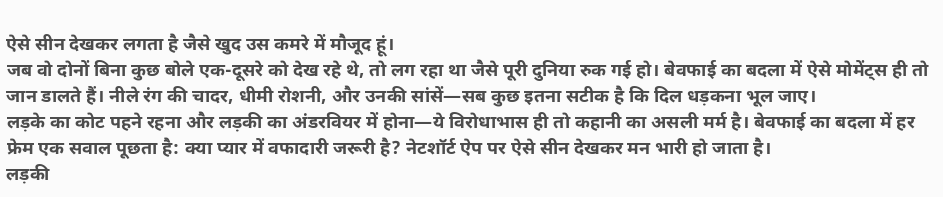ऐसे सीन देखकर लगता है जैसे खुद उस कमरे में मौजूद हूं।
जब वो दोनों बिना कुछ बोले एक-दूसरे को देख रहे थे, तो लग रहा था जैसे पूरी दुनिया रुक गई हो। बेवफाई का बदला में ऐसे मोमेंट्स ही तो जान डालते हैं। नीले रंग की चादर, धीमी रोशनी, और उनकी सांसें—सब कुछ इतना सटीक है कि दिल धड़कना भूल जाए।
लड़के का कोट पहने रहना और लड़की का अंडरवियर में होना—ये विरोधाभास ही तो कहानी का असली मर्म है। बेवफाई का बदला में हर फ्रेम एक सवाल पूछता है: क्या प्यार में वफादारी जरूरी है? नेटशॉर्ट ऐप पर ऐसे सीन देखकर मन भारी हो जाता है।
लड़की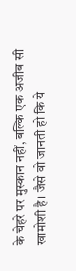के चेहरे पर मुस्कान नहीं, बल्कि एक अजीब सी खामोशी है। जैसे वो जानती हो कि ये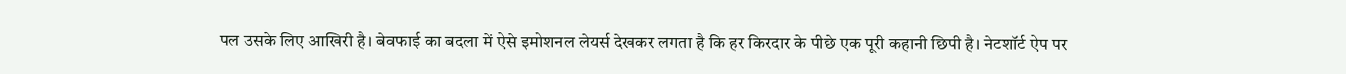पल उसके लिए आखिरी है। बेवफाई का बदला में ऐसे इमोशनल लेयर्स देखकर लगता है कि हर किरदार के पीछे एक पूरी कहानी छिपी है। नेटशॉर्ट ऐप पर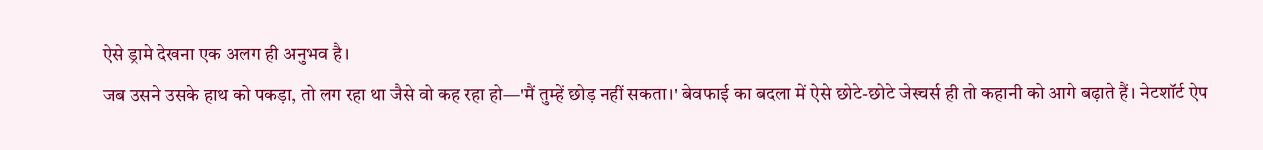ऐसे ड्रामे देखना एक अलग ही अनुभव है।
जब उसने उसके हाथ को पकड़ा, तो लग रहा था जैसे वो कह रहा हो—'मैं तुम्हें छोड़ नहीं सकता।' बेवफाई का बदला में ऐसे छोटे-छोटे जेस्चर्स ही तो कहानी को आगे बढ़ाते हैं। नेटशॉर्ट ऐप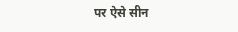पर ऐसे सीन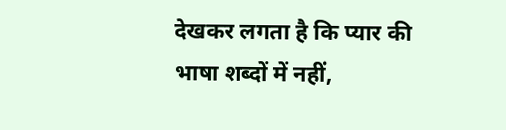देखकर लगता है कि प्यार की भाषा शब्दों में नहीं,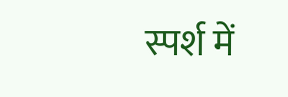स्पर्श में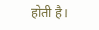होती है।